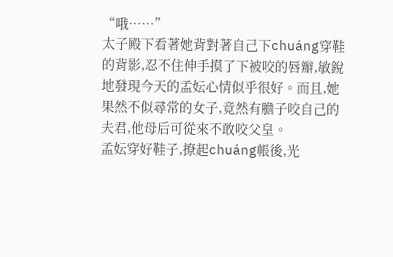“哦……”
太子殿下看著她背對著自己下chuáng穿鞋的背影,忍不住伸手摸了下被咬的唇瓣,敏銳地發現今天的孟妘心情似乎很好。而且,她果然不似尋常的女子,竟然有膽子咬自己的夫君,他母后可從來不敢咬父皇。
孟妘穿好鞋子,撩起chuáng帳後,光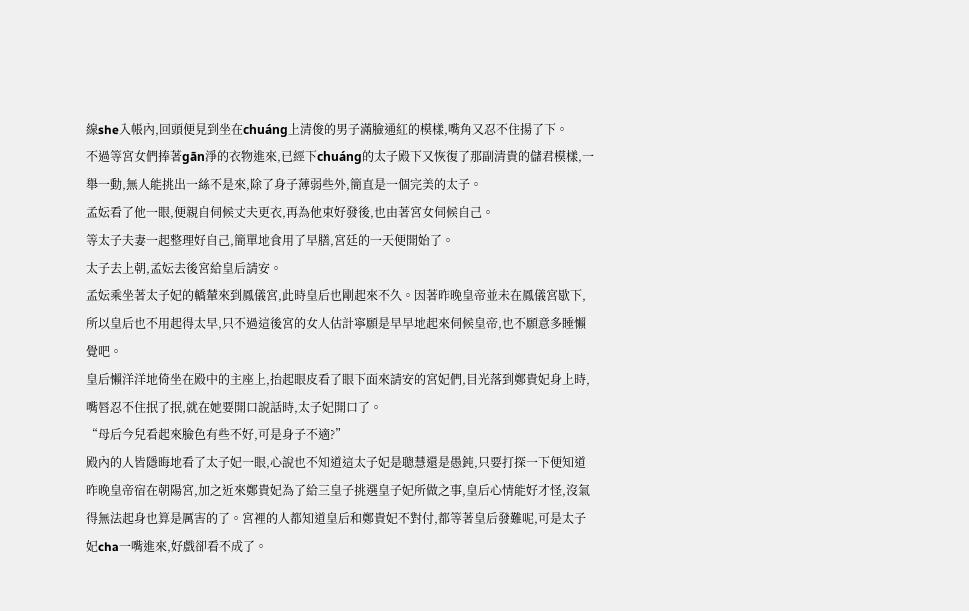線she入帳內,回頭便見到坐在chuáng上清俊的男子滿臉通紅的模樣,嘴角又忍不住揚了下。
不過等宮女們捧著gān淨的衣物進來,已經下chuáng的太子殿下又恢復了那副清貴的儲君模樣,一舉一動,無人能挑出一絲不是來,除了身子薄弱些外,簡直是一個完美的太子。
孟妘看了他一眼,便親自伺候丈夫更衣,再為他束好發後,也由著宮女伺候自己。
等太子夫妻一起整理好自己,簡單地食用了早膳,宮廷的一天便開始了。
太子去上朝,孟妘去後宮給皇后請安。
孟妘乘坐著太子妃的轎輦來到鳳儀宮,此時皇后也剛起來不久。因著昨晚皇帝並未在鳳儀宮歇下,所以皇后也不用起得太早,只不過這後宮的女人估計寧願是早早地起來伺候皇帝,也不願意多睡懶覺吧。
皇后懶洋洋地倚坐在殿中的主座上,抬起眼皮看了眼下面來請安的宮妃們,目光落到鄭貴妃身上時,嘴唇忍不住抿了抿,就在她要開口說話時,太子妃開口了。
“母后今兒看起來臉色有些不好,可是身子不適?”
殿內的人皆隱晦地看了太子妃一眼,心說也不知道這太子妃是聰慧還是愚鈍,只要打探一下便知道昨晚皇帝宿在朝陽宮,加之近來鄭貴妃為了給三皇子挑選皇子妃所做之事,皇后心情能好才怪,沒氣得無法起身也算是厲害的了。宮裡的人都知道皇后和鄭貴妃不對付,都等著皇后發難呢,可是太子妃cha一嘴進來,好戲卻看不成了。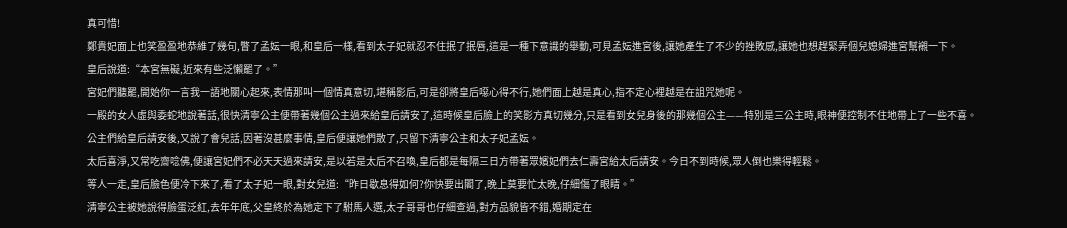真可惜!
鄭貴妃面上也笑盈盈地恭維了幾句,瞥了孟妘一眼,和皇后一樣,看到太子妃就忍不住抿了抿唇,這是一種下意識的舉動,可見孟妘進宮後,讓她產生了不少的挫敗感,讓她也想趕緊弄個兒媳婦進宮幫襯一下。
皇后說道:“本宮無礙,近來有些泛懶罷了。”
宮妃們聽罷,開始你一言我一語地關心起來,表情那叫一個情真意切,堪稱影后,可是卻將皇后噁心得不行,她們面上越是真心,指不定心裡越是在詛咒她呢。
一殿的女人虛與委蛇地說著話,很快清寧公主便帶著幾個公主過來給皇后請安了,這時候皇后臉上的笑影方真切幾分,只是看到女兒身後的那幾個公主——特別是三公主時,眼神便控制不住地帶上了一些不喜。
公主們給皇后請安後,又說了會兒話,因著沒甚麼事情,皇后便讓她們散了,只留下清寧公主和太子妃孟妘。
太后喜淨,又常吃齋唸佛,便讓宮妃們不必天天過來請安,是以若是太后不召喚,皇后都是每隔三日方帶著眾嬪妃們去仁壽宮給太后請安。今日不到時候,眾人倒也樂得輕鬆。
等人一走,皇后臉色便冷下來了,看了太子妃一眼,對女兒道:“昨日歇息得如何?你快要出閣了,晚上莫要忙太晚,仔細傷了眼睛。”
清寧公主被她說得臉蛋泛紅,去年年底,父皇終於為她定下了駙馬人選,太子哥哥也仔細查過,對方品貌皆不錯,婚期定在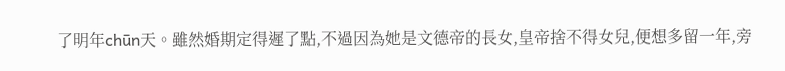了明年chūn天。雖然婚期定得遲了點,不過因為她是文德帝的長女,皇帝捨不得女兒,便想多留一年,旁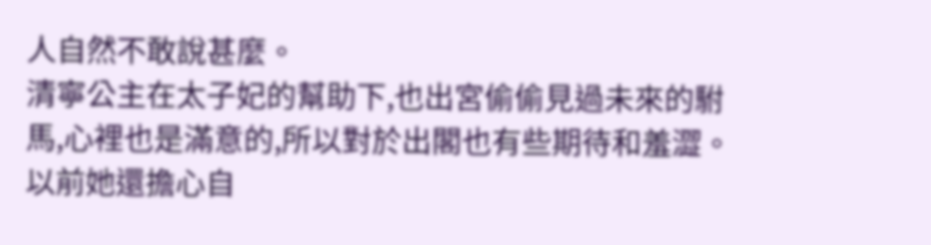人自然不敢說甚麼。
清寧公主在太子妃的幫助下,也出宮偷偷見過未來的駙馬,心裡也是滿意的,所以對於出閣也有些期待和羞澀。以前她還擔心自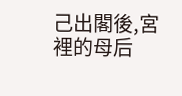己出閣後,宮裡的母后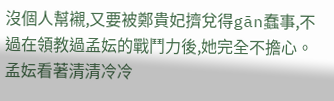沒個人幫襯,又要被鄭貴妃擠兌得gān蠢事,不過在領教過孟妘的戰鬥力後,她完全不擔心。
孟妘看著清清冷冷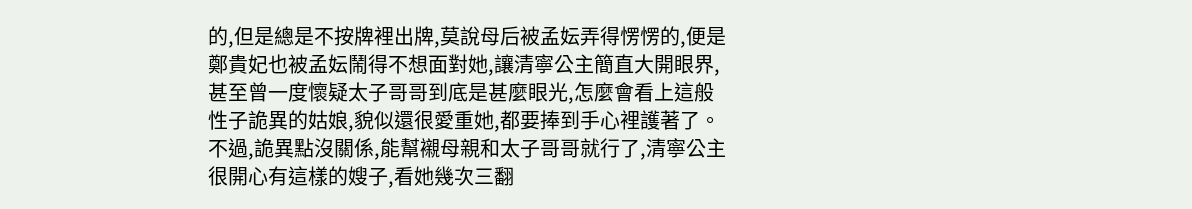的,但是總是不按牌裡出牌,莫說母后被孟妘弄得愣愣的,便是鄭貴妃也被孟妘鬧得不想面對她,讓清寧公主簡直大開眼界,甚至曾一度懷疑太子哥哥到底是甚麼眼光,怎麼會看上這般性子詭異的姑娘,貌似還很愛重她,都要捧到手心裡護著了。
不過,詭異點沒關係,能幫襯母親和太子哥哥就行了,清寧公主很開心有這樣的嫂子,看她幾次三翻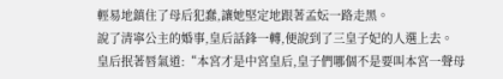輕易地鎮住了母后犯蠢,讓她堅定地跟著孟妘一路走黑。
說了清寧公主的婚事,皇后話鋒一轉,便說到了三皇子妃的人選上去。
皇后抿著唇氣道:“本宮才是中宮皇后,皇子們哪個不是要叫本宮一聲母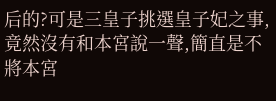后的?可是三皇子挑選皇子妃之事,竟然沒有和本宮說一聲,簡直是不將本宮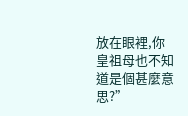放在眼裡,你皇祖母也不知道是個甚麼意思?”